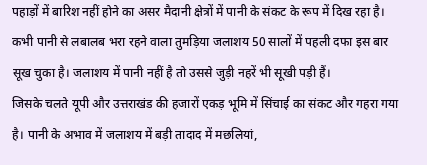पहाड़ों में बारिश नहीं होने का असर मैदानी क्षेत्रों में पानी के संकट के रूप में दिख रहा है। कभी पानी से लबालब भरा रहने वाला तुमड़िया जलाशय 50 सालों में पहली दफा इस बार सूख चुका है। जलाशय में पानी नहीं है तो उससे जुड़ी नहरें भी सूखी पड़ी हैं।
जिसके चलते यूपी और उत्तराखंड की हजारों एकड़ भूमि में सिंचाई का संकट और गहरा गया है। पानी के अभाव में जलाशय में बड़ी तादाद में मछलियां,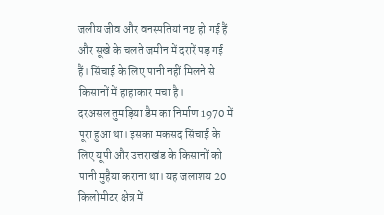जलीय जीव और वनस्पतियां नष्ट हो गई हैं और सूखे के चलते जमीन में दरारें पड़ गई हैं। सिंचाई के लिए पानी नहीं मिलने से किसानों में हाहाकार मचा है।
दरअसल तुमड़िया डैम का निर्माण 1970 में पूरा हुआ था। इसका मकसद सिंचाई के लिए यूपी और उत्तराखंड के किसानों को पानी मुहैया कराना था। यह जलाशय 20 किलोमीटर क्षेत्र में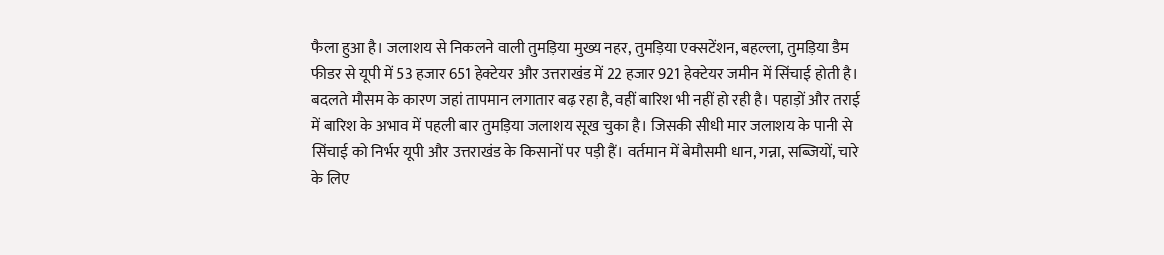फैला हुआ है। जलाशय से निकलने वाली तुमड़िया मुख्य नहर, तुमड़िया एक्सटेंशन, बहल्ला, तुमड़िया डैम फीडर से यूपी में 53 हजार 651 हेक्टेयर और उत्तराखंड में 22 हजार 921 हेक्टेयर जमीन में सिंचाई होती है।
बदलते मौसम के कारण जहां तापमान लगातार बढ़ रहा है, वहीं बारिश भी नहीं हो रही है। पहाड़ों और तराई में बारिश के अभाव में पहली बार तुमड़िया जलाशय सूख चुका है। जिसकी सीधी मार जलाशय के पानी से सिंचाई को निर्भर यूपी और उत्तराखंड के किसानों पर पड़ी हैं। वर्तमान में बेमौसमी धान, गन्ना, सब्जियों, चारे के लिए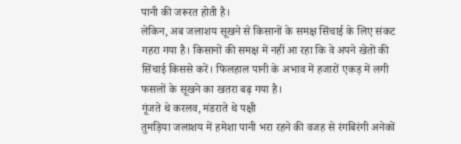पानी की जरूरत होती है।
लेकिन, अब जलाशय सूखने से किसानों के समक्ष सिंचाई के लिए संकट गहरा गया है। किसानों की समक्ष में नहीं आ रहा कि वे अपने खेतों की सिंचाई किससे करें। फिलहाल पानी के अभाव में हजारों एकड़ में लगी फसलों के सूखने का खतरा बढ़ गया है।
गूंजते थे करलव, मंडराते थे पक्षी
तुमड़िया जलाशय में हमेशा पानी भरा रहने की वजह से रंगबिरंगी अनेकों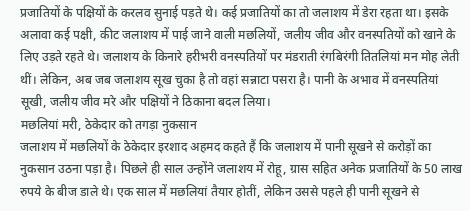प्रजातियों के पक्षियों के करलव सुनाई पड़ते थे। कई प्रजातियों का तो जलाशय में डेरा रहता था। इसके अलावा कई पक्षी, कीट जलाशय में पाई जाने वाली मछलियों, जलीय जीव और वनस्पतियों को खाने के लिए उड़ते रहते थे। जलाशय के किनारे हरीभरी वनस्पतियों पर मंडराती रंगबिरंगी तितलियां मन मोह लेती थीं। लेकिन, अब जब जलाशय सूख चुका है तो वहां सन्नाटा पसरा है। पानी के अभाव में वनस्पतियां सूखी, जलीय जीव मरे और पक्षियों ने ठिकाना बदल लिया।
मछलियां मरी, ठेकेदार को तगड़ा नुकसान
जलाशय में मछलियों के ठेकेदार इरशाद अहमद कहते हैं कि जलाशय में पानी सूखने से करोड़ों का नुकसान उठना पड़ा है। पिछले ही साल उन्होंने जलाशय में रोहू, ग्रास सहित अनेक प्रजातियों के 50 लाख रुपये के बीज डाले थे। एक साल में मछलियां तैयार होतीं, लेकिन उससे पहले ही पानी सूखने से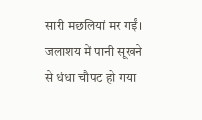सारी मछलियां मर गईं। जलाशय में पानी सूखने से धंधा चौपट हो गया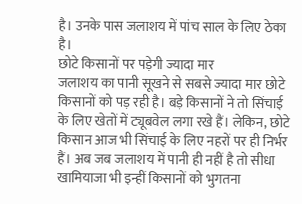है। उनके पास जलाशय में पांच साल के लिए ठेका है।
छोटे किसानों पर पड़ेगी ज्यादा मार
जलाशय का पानी सूखने से सबसे ज्यादा मार छोटे किसानों को पड़ रही है। बड़े किसानों ने तो सिंचाई के लिए खेतों में ट्यूबवेल लगा रखे हैं। लेकिन, छोटे किसान आज भी सिंचाई के लिए नहरों पर ही निर्भर हैं। अब जब जलाशय में पानी ही नहीं है तो सीधा खामियाजा भी इन्हीं किसानों को भुगतना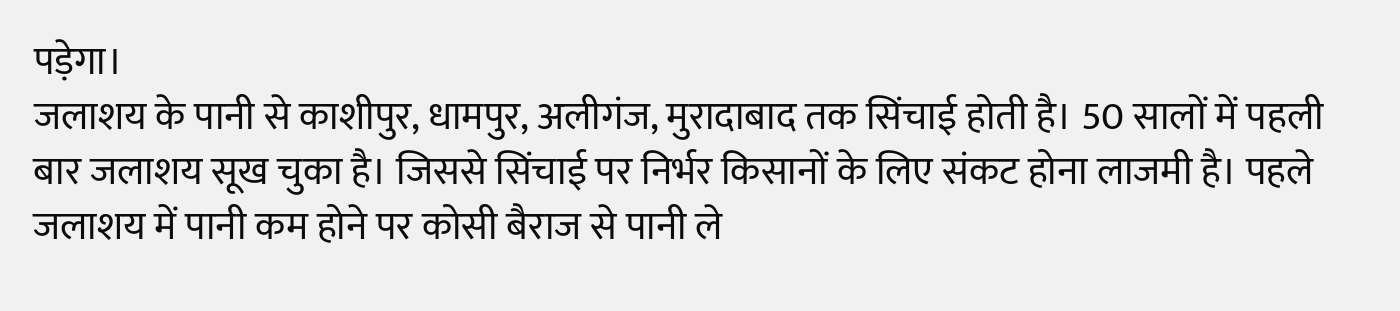पड़ेगा।
जलाशय के पानी से काशीपुर, धामपुर, अलीगंज, मुरादाबाद तक सिंचाई होती है। 50 सालों में पहली बार जलाशय सूख चुका है। जिससे सिंचाई पर निर्भर किसानों के लिए संकट होना लाजमी है। पहले जलाशय में पानी कम होने पर कोसी बैराज से पानी ले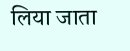लिया जाता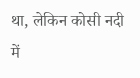था, लेकिन कोसी नदी में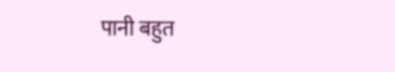पानी बहुत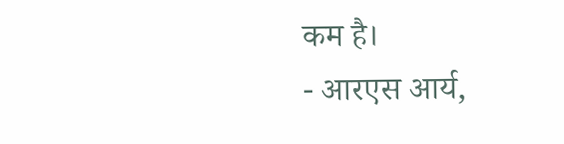कम है।
- आरएस आर्य,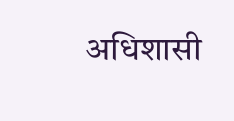अधिशासी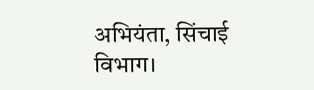अभियंता, सिंचाई विभाग।